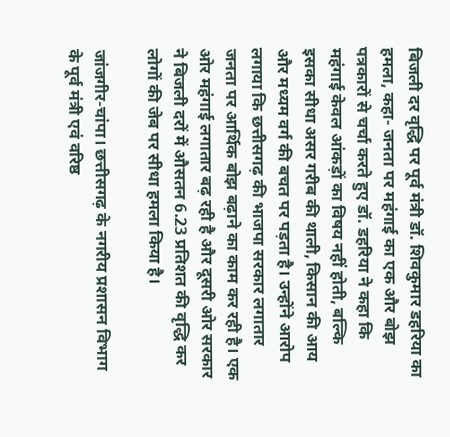बिजली दर वृद्धि पर पूर्व मंत्री डॉ. शिवकुमार डहरिया का हमला, कहा- जनता पर महंगाई का एक और बोझ
पत्रकारों से चर्चा करते हुए डॉ. डहरिया ने कहा कि महंगाई केवल आंकड़ों का विषय नहीं होती, बल्कि इसका सीधा असर गरीब की थाली, किसान की आय और मध्यम वर्ग की बचत पर पड़ता है। उन्होंने आरोप लगाया कि छत्तीसगढ़ की भाजपा सरकार लगातार जनता पर आर्थिक बोझ बढ़ाने का काम कर रही है। एक ओर महंगाई लगातार बढ़ रही है और दूसरी ओर सरकार ने बिजली दरों में औसतन 6.23 प्रतिशत की वृद्धि कर लोगों की जेब पर सीधा हमला किया है।

जांजगीर-चांपा। छत्तीसगढ़ के नगरीय प्रशासन विभाग के पूर्व मंत्री एवं वरिष्ठ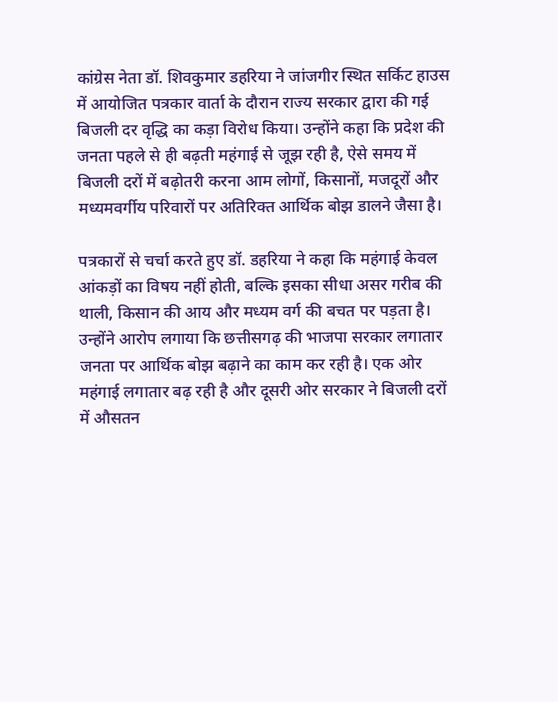कांग्रेस नेता डॉ. शिवकुमार डहरिया ने जांजगीर स्थित सर्किट हाउस में आयोजित पत्रकार वार्ता के दौरान राज्य सरकार द्वारा की गई बिजली दर वृद्धि का कड़ा विरोध किया। उन्होंने कहा कि प्रदेश की जनता पहले से ही बढ़ती महंगाई से जूझ रही है, ऐसे समय में बिजली दरों में बढ़ोतरी करना आम लोगों, किसानों, मजदूरों और मध्यमवर्गीय परिवारों पर अतिरिक्त आर्थिक बोझ डालने जैसा है।

पत्रकारों से चर्चा करते हुए डॉ. डहरिया ने कहा कि महंगाई केवल आंकड़ों का विषय नहीं होती, बल्कि इसका सीधा असर गरीब की थाली, किसान की आय और मध्यम वर्ग की बचत पर पड़ता है। उन्होंने आरोप लगाया कि छत्तीसगढ़ की भाजपा सरकार लगातार जनता पर आर्थिक बोझ बढ़ाने का काम कर रही है। एक ओर महंगाई लगातार बढ़ रही है और दूसरी ओर सरकार ने बिजली दरों में औसतन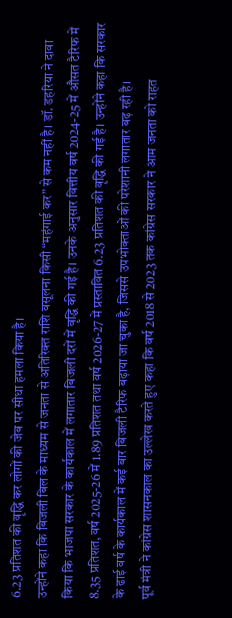6.23 प्रतिशत की वृद्धि कर लोगों की जेब पर सीधा हमला किया है।
उन्होंने कहा कि बिजली बिल के माध्यम से जनता से अतिरिक्त राशि वसूलना किसी “महंगाई कर” से कम नहीं है। डॉ. डहरिया ने दावा किया कि भाजपा सरकार के कार्यकाल में लगातार बिजली दरों में वृद्धि की गई है। उनके अनुसार वित्तीय वर्ष 2024-25 में औसत टैरिफ में 8.35 प्रतिशत, वर्ष 2025-26 में 1.89 प्रतिशत तथा वर्ष 2026-27 में प्रस्तावित 6.23 प्रतिशत की वृद्धि की गई है। उन्होंने कहा कि सरकार के ढाई वर्ष के कार्यकाल में कई बार बिजली टैरिफ बढ़ाया जा चुका है, जिससे उपभोक्ताओं की परेशानी लगातार बढ़ रही है।
पूर्व मंत्री ने कांग्रेस शासनकाल का उल्लेख करते हुए कहा कि वर्ष 2018 से 2023 तक कांग्रेस सरकार ने आम जनता को राहत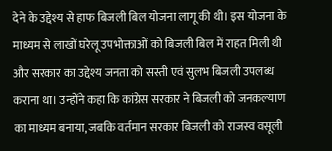देने के उद्देश्य से हाफ बिजली बिल योजना लागू की थी। इस योजना के माध्यम से लाखों घरेलू उपभोक्ताओं को बिजली बिल में राहत मिली थी और सरकार का उद्देश्य जनता को सस्ती एवं सुलभ बिजली उपलब्ध कराना था। उन्होंने कहा कि कांग्रेस सरकार ने बिजली को जनकल्याण का माध्यम बनाया, जबकि वर्तमान सरकार बिजली को राजस्व वसूली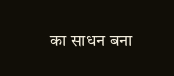का साधन बना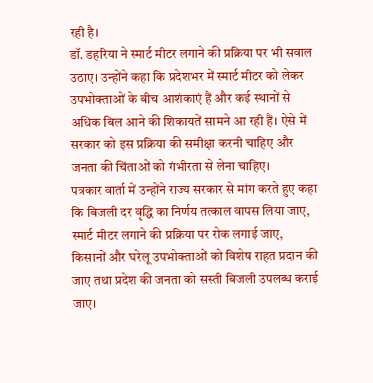रही है।
डॉ. डहरिया ने स्मार्ट मीटर लगाने की प्रक्रिया पर भी सवाल उठाए। उन्होंने कहा कि प्रदेशभर में स्मार्ट मीटर को लेकर उपभोक्ताओं के बीच आशंकाएं हैं और कई स्थानों से अधिक बिल आने की शिकायतें सामने आ रही हैं। ऐसे में सरकार को इस प्रक्रिया की समीक्षा करनी चाहिए और जनता की चिंताओं को गंभीरता से लेना चाहिए।
पत्रकार वार्ता में उन्होंने राज्य सरकार से मांग करते हुए कहा कि बिजली दर वृद्धि का निर्णय तत्काल वापस लिया जाए, स्मार्ट मीटर लगाने की प्रक्रिया पर रोक लगाई जाए, किसानों और घरेलू उपभोक्ताओं को विशेष राहत प्रदान की जाए तथा प्रदेश की जनता को सस्ती बिजली उपलब्ध कराई जाए।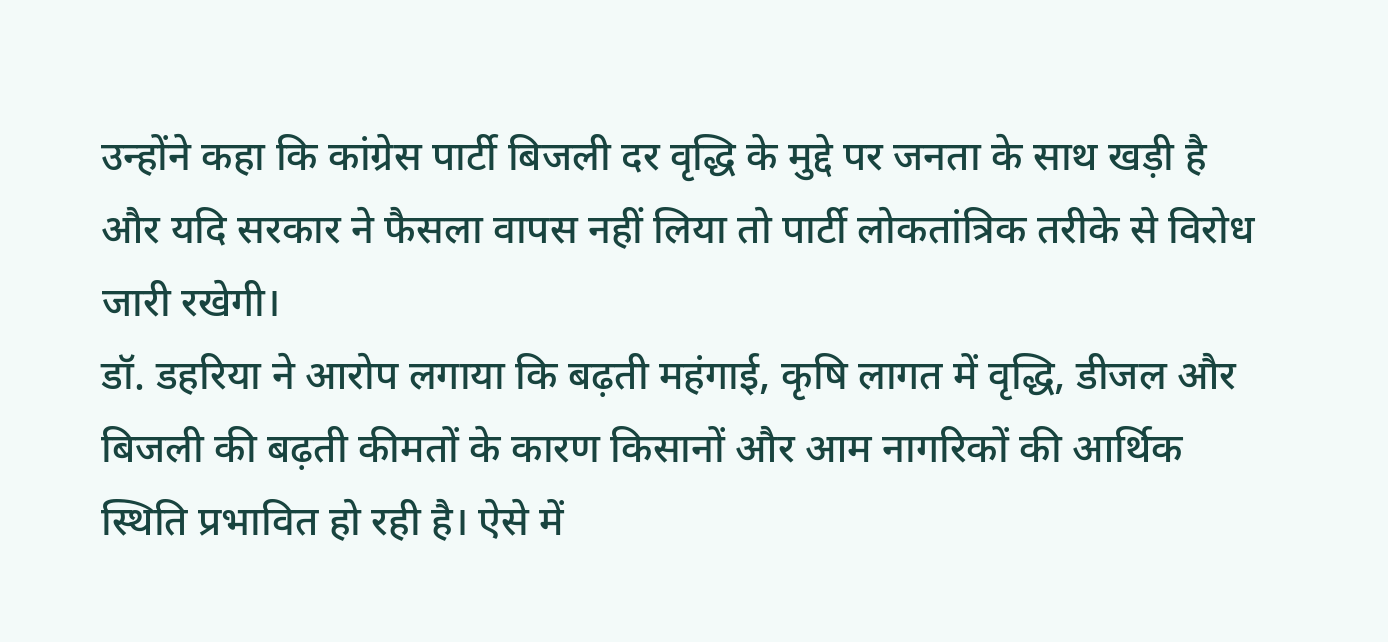उन्होंने कहा कि कांग्रेस पार्टी बिजली दर वृद्धि के मुद्दे पर जनता के साथ खड़ी है और यदि सरकार ने फैसला वापस नहीं लिया तो पार्टी लोकतांत्रिक तरीके से विरोध जारी रखेगी।
डॉ. डहरिया ने आरोप लगाया कि बढ़ती महंगाई, कृषि लागत में वृद्धि, डीजल और बिजली की बढ़ती कीमतों के कारण किसानों और आम नागरिकों की आर्थिक स्थिति प्रभावित हो रही है। ऐसे में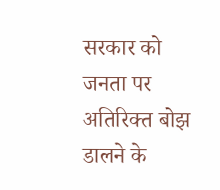सरकार को जनता पर अतिरिक्त बोझ डालने के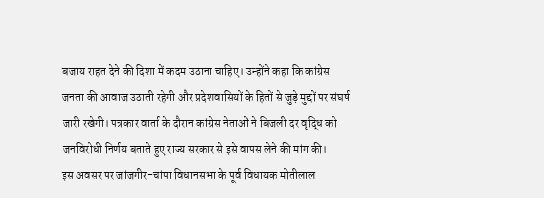बजाय राहत देने की दिशा में कदम उठाना चाहिए। उन्होंने कहा कि कांग्रेस जनता की आवाज उठाती रहेगी और प्रदेशवासियों के हितों से जुड़े मुद्दों पर संघर्ष जारी रखेगी। पत्रकार वार्ता के दौरान कांग्रेस नेताओं ने बिजली दर वृद्धि को जनविरोधी निर्णय बताते हुए राज्य सरकार से इसे वापस लेने की मांग की।
इस अवसर पर जांजगीर-चांपा विधानसभा के पूर्व विधायक मोतीलाल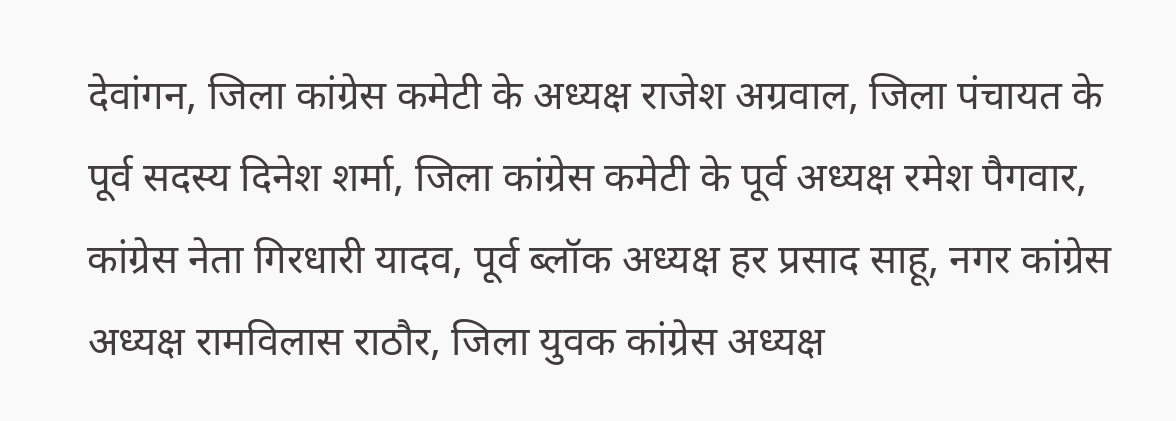देवांगन, जिला कांग्रेस कमेटी के अध्यक्ष राजेश अग्रवाल, जिला पंचायत के पूर्व सदस्य दिनेश शर्मा, जिला कांग्रेस कमेटी के पूर्व अध्यक्ष रमेश पैगवार, कांग्रेस नेता गिरधारी यादव, पूर्व ब्लॉक अध्यक्ष हर प्रसाद साहू, नगर कांग्रेस अध्यक्ष रामविलास राठौर, जिला युवक कांग्रेस अध्यक्ष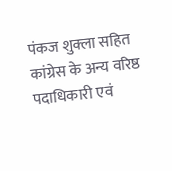पंकज शुक्ला सहित कांग्रेस के अन्य वरिष्ठ पदाधिकारी एवं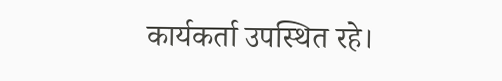कार्यकर्ता उपस्थित रहे।